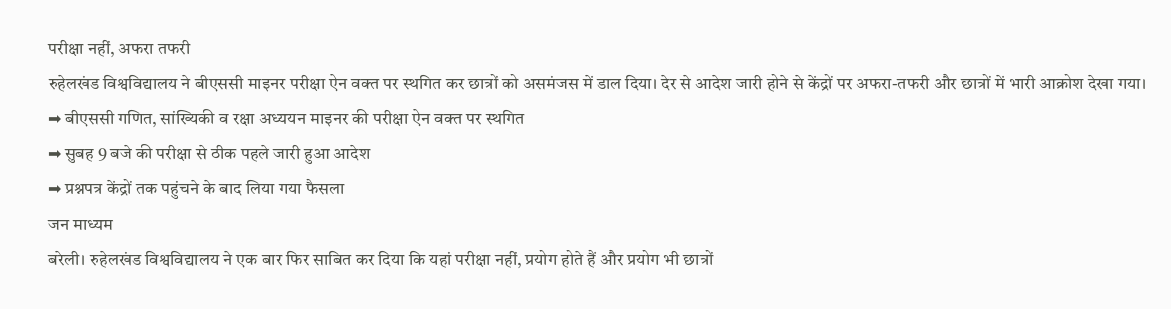परीक्षा नहीं, अफरा तफरी
रुहेलखंड विश्वविद्यालय ने बीएससी माइनर परीक्षा ऐन वक्त पर स्थगित कर छात्रों को असमंजस में डाल दिया। देर से आदेश जारी होने से केंद्रों पर अफरा-तफरी और छात्रों में भारी आक्रोश देखा गया।
➡ बीएससी गणित, सांख्यिकी व रक्षा अध्ययन माइनर की परीक्षा ऐन वक्त पर स्थगित
➡ सुबह 9 बजे की परीक्षा से ठीक पहले जारी हुआ आदेश
➡ प्रश्नपत्र केंद्रों तक पहुंचने के बाद लिया गया फैसला
जन माध्यम
बरेली। रुहेलखंड विश्वविद्यालय ने एक बार फिर साबित कर दिया कि यहां परीक्षा नहीं, प्रयोग होते हैं और प्रयोग भी छात्रों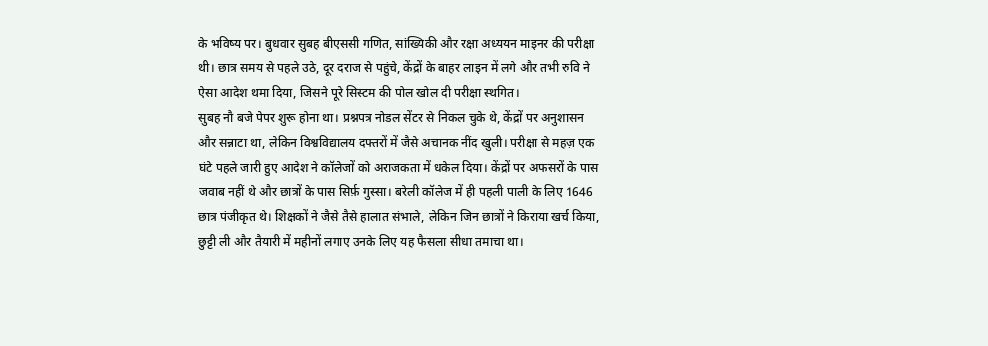के भविष्य पर। बुधवार सुबह बीएससी गणित, सांख्यिकी और रक्षा अध्ययन माइनर की परीक्षा थी। छात्र समय से पहले उठे, दूर दराज से पहुंचे, केंद्रों के बाहर लाइन में लगे और तभी रुवि ने ऐसा आदेश थमा दिया, जिसने पूरे सिस्टम की पोल खोल दी परीक्षा स्थगित।
सुबह नौ बजे पेपर शुरू होना था। प्रश्नपत्र नोडल सेंटर से निकल चुके थे, केंद्रों पर अनुशासन और सन्नाटा था, लेकिन विश्वविद्यालय दफ्तरों में जैसे अचानक नींद खुली। परीक्षा से महज़ एक घंटे पहले जारी हुए आदेश ने कॉलेजों को अराजकता में धकेल दिया। केंद्रों पर अफसरों के पास जवाब नहीं थे और छात्रों के पास सिर्फ़ गुस्सा। बरेली कॉलेज में ही पहली पाली के लिए 1646 छात्र पंजीकृत थे। शिक्षकों ने जैसे तैसे हालात संभाले, लेकिन जिन छात्रों ने किराया खर्च किया, छुट्टी ली और तैयारी में महीनों लगाए उनके लिए यह फैसला सीधा तमाचा था।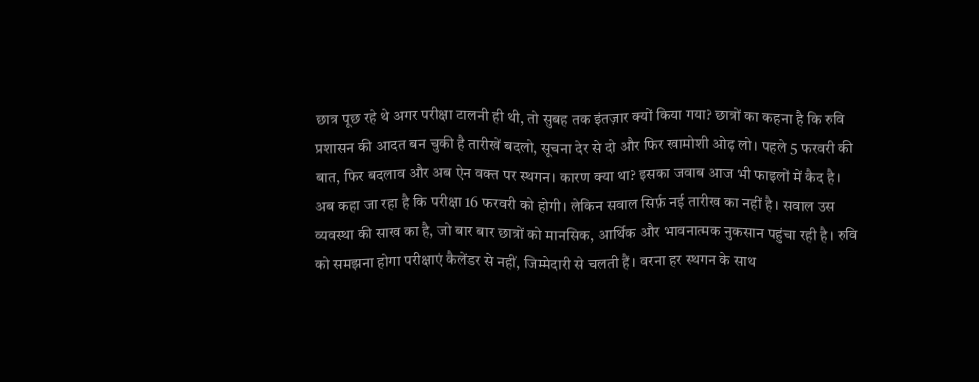छात्र पूछ रहे थे अगर परीक्षा टालनी ही थी, तो सुबह तक इंतज़ार क्यों किया गया? छात्रों का कहना है कि रुवि प्रशासन की आदत बन चुकी है तारीखें बदलो, सूचना देर से दो और फिर खामोशी ओढ़ लो। पहले 5 फरवरी की बात, फिर बदलाव और अब ऐन वक्त पर स्थगन। कारण क्या था? इसका जवाब आज भी फाइलों में कैद है।
अब कहा जा रहा है कि परीक्षा 16 फरवरी को होगी। लेकिन सवाल सिर्फ़ नई तारीख का नहीं है। सवाल उस व्यवस्था की साख का है, जो बार बार छात्रों को मानसिक, आर्थिक और भावनात्मक नुकसान पहुंचा रही है। रुवि को समझना होगा परीक्षाएं कैलेंडर से नहीं, जिम्मेदारी से चलती हैं। वरना हर स्थगन के साथ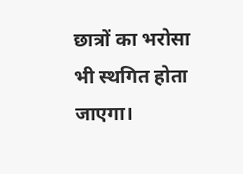छात्रों का भरोसा भी स्थगित होता जाएगा।